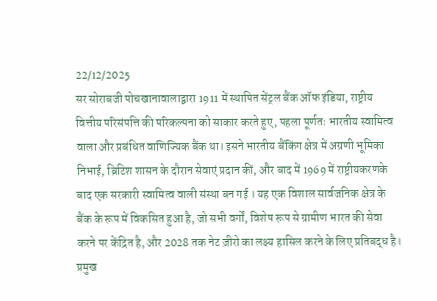22/12/2025
सर सोराबजी पोचखानावालाद्वारा 1911 में स्थापित सेंट्रल बैंक ऑफ इंडिया, राष्ट्रीय वित्तीय परिसंपत्ति की परिकल्पना को साकार करते हुए, पहला पूर्णतः भारतीय स्वामित्व वाला और प्रबंधित वाणिज्यिक बैंक था। इसने भारतीय बैंकिंग क्षेत्र में अग्रणी भूमिका निभाई, ब्रिटिश शासन के दौरान सेवाएं प्रदान कीं, और बाद में 1969 में राष्ट्रीयकरणके बाद एक सरकारी स्वामित्व वाली संस्था बन गई । यह एक विशाल सार्वजनिक क्षेत्र के बैंक के रूप में विकसित हुआ है, जो सभी वर्गों, विशेष रूप से ग्रामीण भारत की सेवा करने पर केंद्रित है, और 2028 तक नेट ज़ीरो का लक्ष्य हासिल करने के लिए प्रतिबद्ध है।
प्रमुख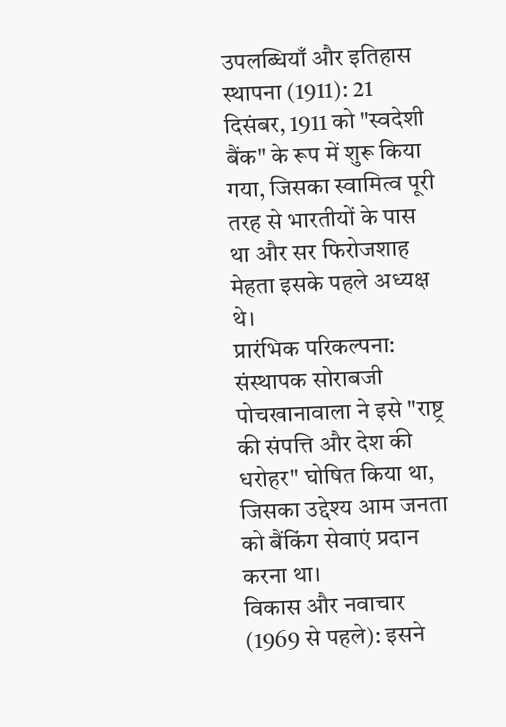उपलब्धियाँ और इतिहास
स्थापना (1911): 21 दिसंबर, 1911 को "स्वदेशी बैंक" के रूप में शुरू किया गया, जिसका स्वामित्व पूरी तरह से भारतीयों के पास था और सर फिरोजशाह मेहता इसके पहले अध्यक्ष थे।
प्रारंभिक परिकल्पना: संस्थापक सोराबजी पोचखानावाला ने इसे "राष्ट्र की संपत्ति और देश की धरोहर" घोषित किया था, जिसका उद्देश्य आम जनता को बैंकिंग सेवाएं प्रदान करना था।
विकास और नवाचार (1969 से पहले): इसने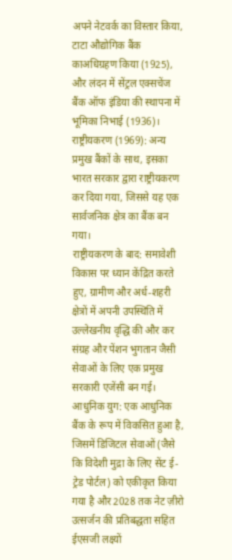अपने नेटवर्क का विस्तार किया, टाटा औद्योगिक बैंक काअधिग्रहण किया (1925), और लंदन में सेंट्रल एक्सचेंज बैंक ऑफ इंडिया की स्थापना में भूमिका निभाई (1936)।
राष्ट्रीयकरण (1969): अन्य प्रमुख बैंकों के साथ, इसका भारत सरकार द्वारा राष्ट्रीयकरण कर दिया गया, जिससे यह एक सार्वजनिक क्षेत्र का बैंक बन गया।
राष्ट्रीयकरण के बाद: समावेशी विकास पर ध्यान केंद्रित करते हुए, ग्रामीण और अर्ध-शहरी क्षेत्रों में अपनी उपस्थिति में उल्लेखनीय वृद्धि की और कर संग्रह और पेंशन भुगतान जैसी सेवाओं के लिए एक प्रमुख सरकारी एजेंसी बन गई।
आधुनिक युग: एक आधुनिक बैंक के रूप में विकसित हुआ है, जिसमें डिजिटल सेवाओं (जैसे कि विदेशी मुद्रा के लिए सेंट ई-ट्रेड पोर्टल) को एकीकृत किया गया है और 2028 तक नेट ज़ीरो उत्सर्जन की प्रतिबद्धता सहित ईएसजी लक्ष्यों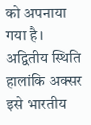को अपनाया गया है।
अद्वितीय स्थिति
हालांकि अक्सर इसे भारतीय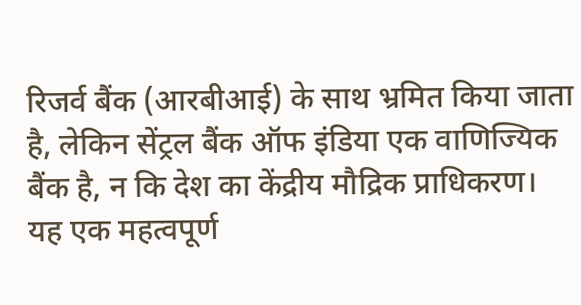रिजर्व बैंक (आरबीआई) के साथ भ्रमित किया जाता है, लेकिन सेंट्रल बैंक ऑफ इंडिया एक वाणिज्यिक बैंक है, न कि देश का केंद्रीय मौद्रिक प्राधिकरण।
यह एक महत्वपूर्ण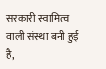सरकारी स्वामित्व वाली संस्था बनी हुई है,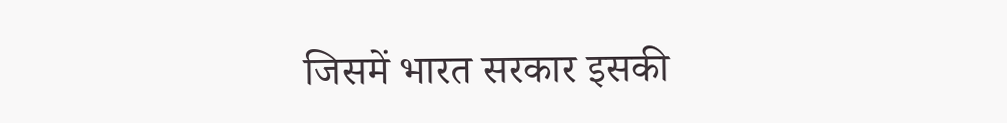जिसमें भारत सरकार इसकी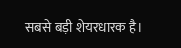सबसे बड़ी शेयरधारक है।